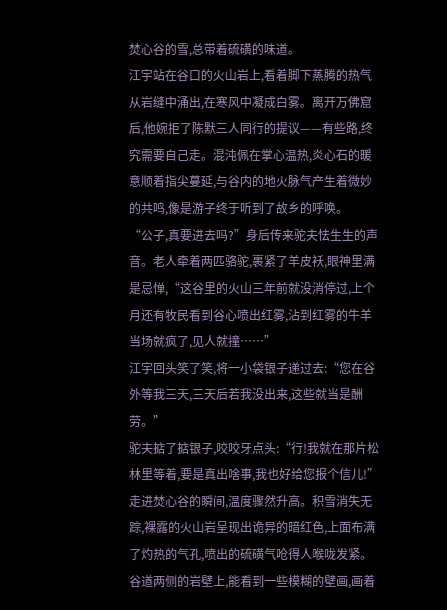焚心谷的雪,总带着硫磺的味道。
江宇站在谷口的火山岩上,看着脚下蒸腾的热气从岩缝中涌出,在寒风中凝成白雾。离开万佛窟后,他婉拒了陈默三人同行的提议——有些路,终究需要自己走。混沌佩在掌心温热,炎心石的暖意顺着指尖蔓延,与谷内的地火脉气产生着微妙的共鸣,像是游子终于听到了故乡的呼唤。
“公子,真要进去吗?”身后传来驼夫怯生生的声音。老人牵着两匹骆驼,裹紧了羊皮袄,眼神里满是忌惮,“这谷里的火山三年前就没消停过,上个月还有牧民看到谷心喷出红雾,沾到红雾的牛羊当场就疯了,见人就撞……”
江宇回头笑了笑,将一小袋银子递过去:“您在谷外等我三天,三天后若我没出来,这些就当是酬劳。”
驼夫掂了掂银子,咬咬牙点头:“行!我就在那片松林里等着,要是真出啥事,我也好给您报个信儿!”
走进焚心谷的瞬间,温度骤然升高。积雪消失无踪,裸露的火山岩呈现出诡异的暗红色,上面布满了灼热的气孔,喷出的硫磺气呛得人喉咙发紧。谷道两侧的岩壁上,能看到一些模糊的壁画,画着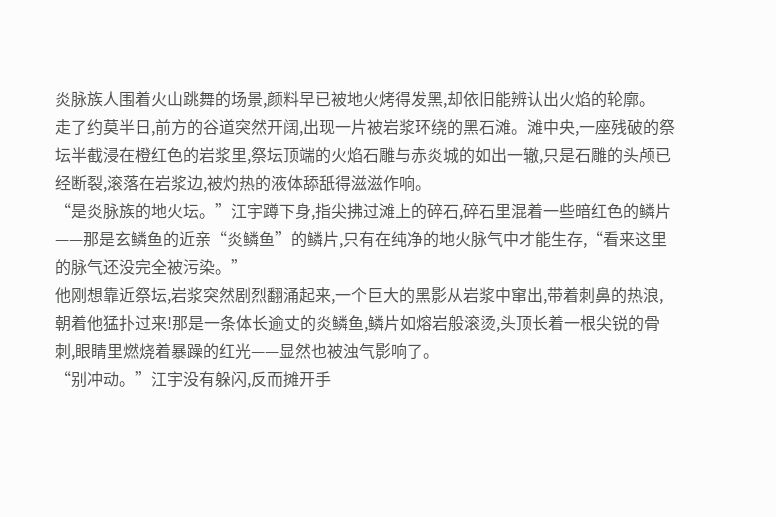炎脉族人围着火山跳舞的场景,颜料早已被地火烤得发黑,却依旧能辨认出火焰的轮廓。
走了约莫半日,前方的谷道突然开阔,出现一片被岩浆环绕的黑石滩。滩中央,一座残破的祭坛半截浸在橙红色的岩浆里,祭坛顶端的火焰石雕与赤炎城的如出一辙,只是石雕的头颅已经断裂,滚落在岩浆边,被灼热的液体舔舐得滋滋作响。
“是炎脉族的地火坛。”江宇蹲下身,指尖拂过滩上的碎石,碎石里混着一些暗红色的鳞片——那是玄鳞鱼的近亲“炎鳞鱼”的鳞片,只有在纯净的地火脉气中才能生存,“看来这里的脉气还没完全被污染。”
他刚想靠近祭坛,岩浆突然剧烈翻涌起来,一个巨大的黑影从岩浆中窜出,带着刺鼻的热浪,朝着他猛扑过来!那是一条体长逾丈的炎鳞鱼,鳞片如熔岩般滚烫,头顶长着一根尖锐的骨刺,眼睛里燃烧着暴躁的红光——显然也被浊气影响了。
“别冲动。”江宇没有躲闪,反而摊开手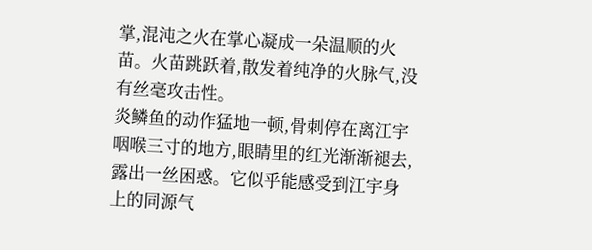掌,混沌之火在掌心凝成一朵温顺的火苗。火苗跳跃着,散发着纯净的火脉气,没有丝毫攻击性。
炎鳞鱼的动作猛地一顿,骨刺停在离江宇咽喉三寸的地方,眼睛里的红光渐渐褪去,露出一丝困惑。它似乎能感受到江宇身上的同源气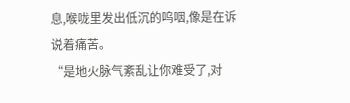息,喉咙里发出低沉的呜咽,像是在诉说着痛苦。
“是地火脉气紊乱让你难受了,对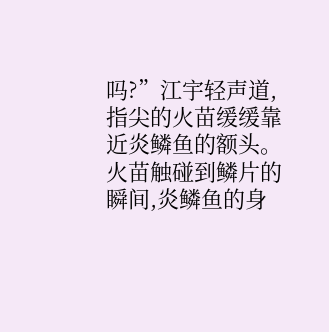吗?”江宇轻声道,指尖的火苗缓缓靠近炎鳞鱼的额头。火苗触碰到鳞片的瞬间,炎鳞鱼的身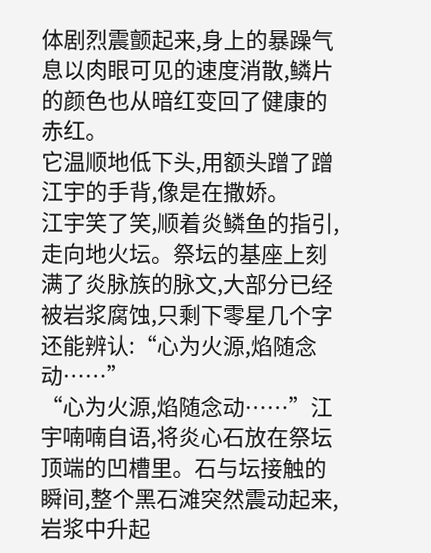体剧烈震颤起来,身上的暴躁气息以肉眼可见的速度消散,鳞片的颜色也从暗红变回了健康的赤红。
它温顺地低下头,用额头蹭了蹭江宇的手背,像是在撒娇。
江宇笑了笑,顺着炎鳞鱼的指引,走向地火坛。祭坛的基座上刻满了炎脉族的脉文,大部分已经被岩浆腐蚀,只剩下零星几个字还能辨认:“心为火源,焰随念动……”
“心为火源,焰随念动……”江宇喃喃自语,将炎心石放在祭坛顶端的凹槽里。石与坛接触的瞬间,整个黑石滩突然震动起来,岩浆中升起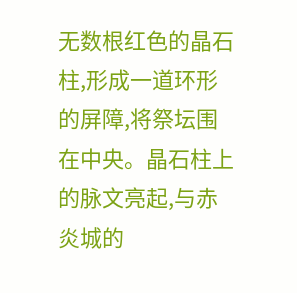无数根红色的晶石柱,形成一道环形的屏障,将祭坛围在中央。晶石柱上的脉文亮起,与赤炎城的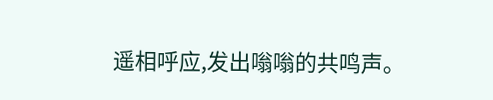遥相呼应,发出嗡嗡的共鸣声。